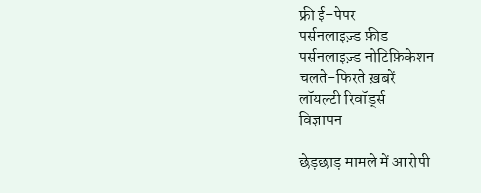फ्री ई-पेपर
पर्सनलाइज़्ड फ़ीड
पर्सनलाइज़्ड नोटिफ़िकेशन
चलते-फिरते ख़बरें
लॉयल्टी रिवॉर्ड्स
विज्ञापन

छेड़छाड़ मामले में आरोपी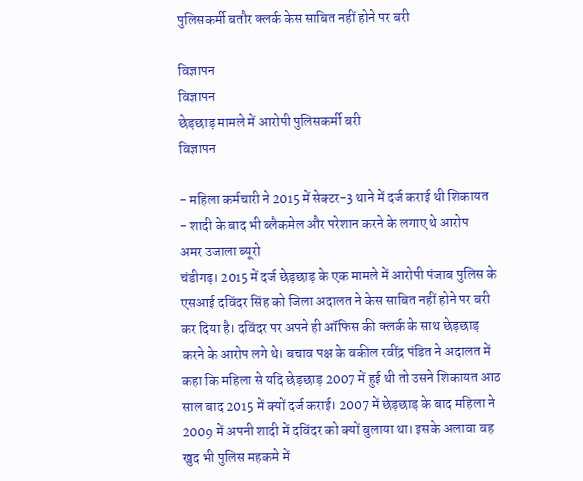पुलिसकर्मी बतौर क्लर्क केस साबित नहीं होने पर बरी

विज्ञापन
विज्ञापन
छेड़छाड़ मामले में आरोपी पुलिसकर्मी बरी
विज्ञापन

- महिला कर्मचारी ने 2015 में सेक्टर-3 थाने में दर्ज कराई थी शिकायत
- शादी के बाद भी ब्लैकमेल और परेशान करने के लगाए थे आरोप
अमर उजाला ब्यूरो
चंडीगढ़। 2015 में दर्ज छेड़छाड़ के एक मामले में आरोपी पंजाब पुलिस के एसआई दविंदर सिंह को जिला अदालत ने केस साबित नहीं होने पर बरी कर दिया है। दविंदर पर अपने ही ऑफिस की क्लर्क के साथ छेड़छाड़ करने के आरोप लगे थे। बचाव पक्ष के वकील रवींद्र पंडित ने अदालत में कहा कि महिला से यदि छेड़छाड़ 2007 में हुई थी तो उसने शिकायत आठ साल बाद 2015 में क्यों दर्ज कराई। 2007 में छेड़छाड़ के बाद महिला ने 2009 में अपनी शादी में दविंदर को क्यों बुलाया था। इसके अलावा वह खुद भी पुलिस महकमे में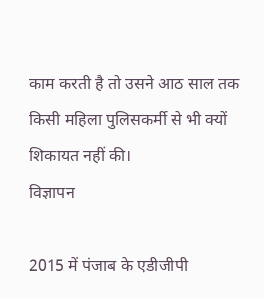काम करती है तो उसने आठ साल तक किसी महिला पुलिसकर्मी से भी क्यों शिकायत नहीं की।
विज्ञापन

2015 में पंजाब के एडीजीपी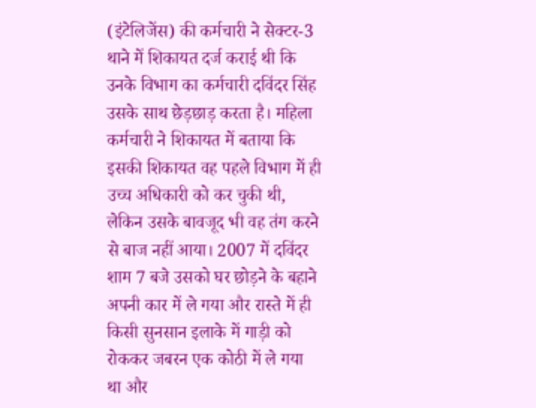(इंटेलिजेंस) की कर्मचारी ने सेक्टर-3 थाने में शिकायत दर्ज कराई थी कि उनके विभाग का कर्मचारी दविंदर सिंह उसके साथ छेड़छाड़ करता है। महिला कर्मचारी ने शिकायत में बताया कि इसकी शिकायत वह पहले विभाग में ही उच्च अधिकारी को कर चुकी थी, लेकिन उसके बावजूद भी वह तंग करने से बाज नहीं आया। 2007 में दविंदर शाम 7 बजे उसको घर छोड़ने के बहाने अपनी कार में ले गया और रास्ते में ही किसी सुनसान इलाके में गाड़ी को रोककर जबरन एक कोठी में ले गया था और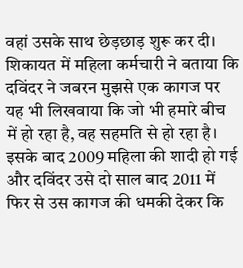वहां उसके साथ छेड़छाड़ शुरू कर दी। शिकायत में महिला कर्मचारी ने बताया कि दविंदर ने जबरन मुझसे एक कागज पर यह भी लिखवाया कि जो भी हमारे बीच में हो रहा है, वह सहमति से हो रहा है। इसके बाद 2009 महिला की शादी हो गई और दविंदर उसे दो साल बाद 2011 में फिर से उस कागज की धमकी देकर कि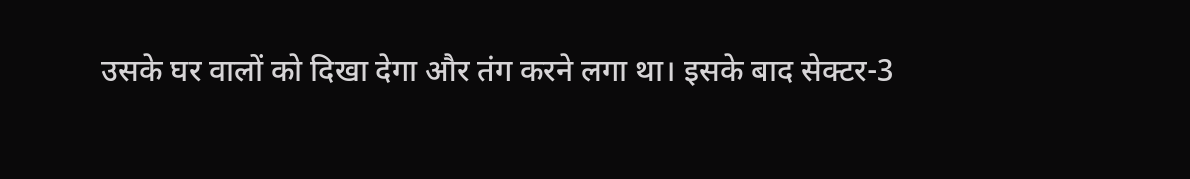उसके घर वालों को दिखा देगा और तंग करने लगा था। इसके बाद सेक्टर-3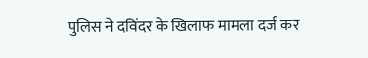पुलिस ने दविंदर के खिलाफ मामला दर्ज कर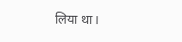लिया था।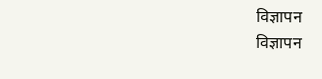विज्ञापन
विज्ञापन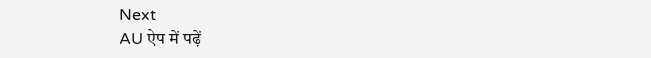Next
AU ऐप में पढ़ें